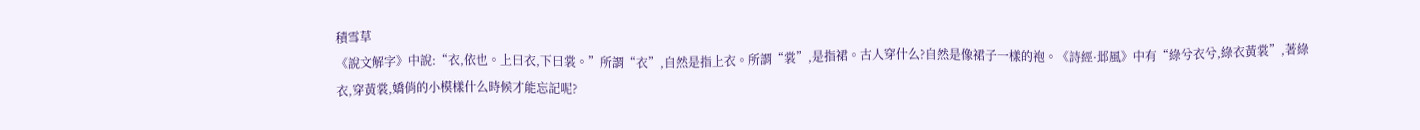積雪草
《說文解字》中說:“衣,依也。上曰衣,下曰裳。”所謂“衣”,自然是指上衣。所謂“裳”,是指裙。古人穿什么?自然是像裙子一樣的袍。《詩經·邶風》中有“綠兮衣兮,綠衣黃裳”,著綠衣,穿黃裳,嬌俏的小模樣什么時候才能忘記呢?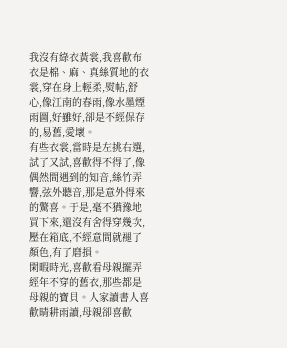我沒有綠衣黃裳,我喜歡布衣是棉、麻、真絲質地的衣裳,穿在身上輕柔,熨帖,舒心,像江南的春雨,像水墨煙雨圖,好雖好,卻是不經保存的,易舊,愛壞。
有些衣裳,當時是左挑右選,試了又試,喜歡得不得了,像偶然間遇到的知音,絲竹弄響,弦外聽音,那是意外得來的驚喜。于是,毫不猶豫地買下來,還沒有舍得穿幾次,壓在箱底,不經意間就褪了顏色,有了磨損。
閑暇時光,喜歡看母親擺弄經年不穿的舊衣,那些都是母親的寶貝。人家讀書人喜歡晴耕雨讀,母親卻喜歡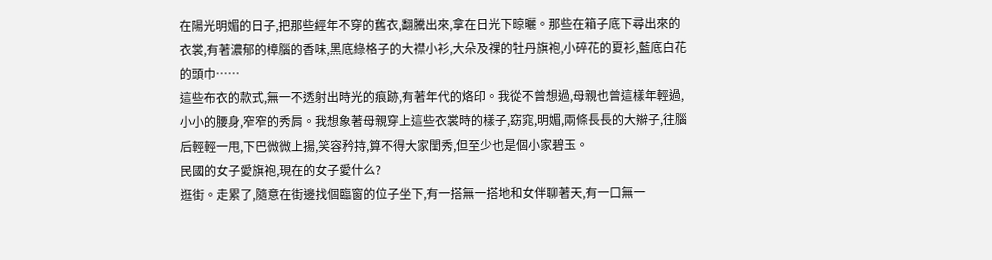在陽光明媚的日子,把那些經年不穿的舊衣,翻騰出來,拿在日光下晾曬。那些在箱子底下尋出來的衣裳,有著濃郁的樟腦的香味,黑底綠格子的大襟小衫,大朵及祼的牡丹旗袍,小碎花的夏衫,藍底白花的頭巾……
這些布衣的款式,無一不透射出時光的痕跡,有著年代的烙印。我從不曾想過,母親也曾這樣年輕過,小小的腰身,窄窄的秀肩。我想象著母親穿上這些衣裳時的樣子,窈窕,明媚,兩條長長的大辮子,往腦后輕輕一甩,下巴微微上揚,笑容矜持,算不得大家閨秀,但至少也是個小家碧玉。
民國的女子愛旗袍,現在的女子愛什么?
逛街。走累了,隨意在街邊找個臨窗的位子坐下,有一搭無一搭地和女伴聊著天,有一口無一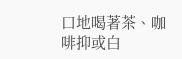口地喝著茶、咖啡抑或白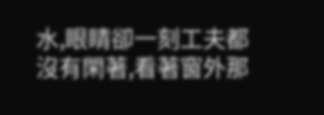水,眼睛卻一刻工夫都沒有閑著,看著窗外那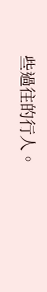些過往的行人。